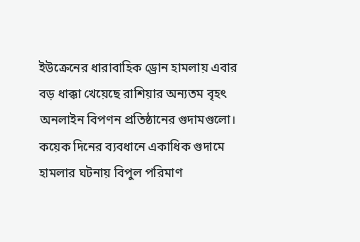ইউক্রেনের ধারাবাহিক ড্রোন হামলায় এবার বড় ধাক্কা খেয়েছে রাশিয়ার অন্যতম বৃহৎ অনলাইন বিপণন প্রতিষ্ঠানের গুদামগুলো। কয়েক দিনের ব্যবধানে একাধিক গুদামে হামলার ঘটনায় বিপুল পরিমাণ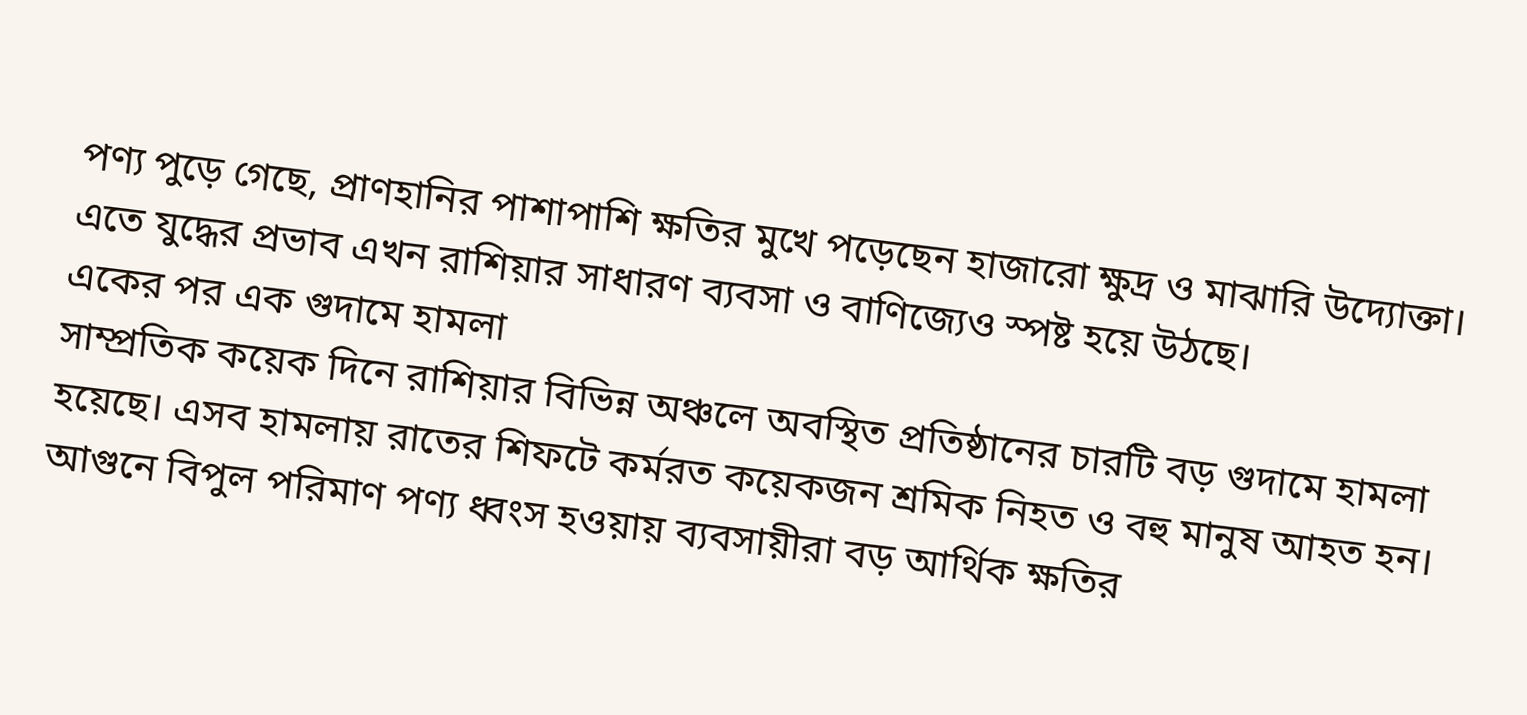পণ্য পুড়ে গেছে, প্রাণহানির পাশাপাশি ক্ষতির মুখে পড়েছেন হাজারো ক্ষুদ্র ও মাঝারি উদ্যোক্তা। এতে যুদ্ধের প্রভাব এখন রাশিয়ার সাধারণ ব্যবসা ও বাণিজ্যেও স্পষ্ট হয়ে উঠছে।
একের পর এক গুদামে হামলা
সাম্প্রতিক কয়েক দিনে রাশিয়ার বিভিন্ন অঞ্চলে অবস্থিত প্রতিষ্ঠানের চারটি বড় গুদামে হামলা হয়েছে। এসব হামলায় রাতের শিফটে কর্মরত কয়েকজন শ্রমিক নিহত ও বহু মানুষ আহত হন। আগুনে বিপুল পরিমাণ পণ্য ধ্বংস হওয়ায় ব্যবসায়ীরা বড় আর্থিক ক্ষতির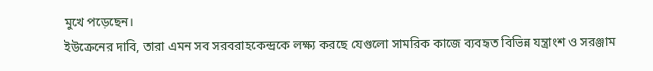মুখে পড়েছেন।
ইউক্রেনের দাবি, তারা এমন সব সরবরাহকেন্দ্রকে লক্ষ্য করছে যেগুলো সামরিক কাজে ব্যবহৃত বিভিন্ন যন্ত্রাংশ ও সরঞ্জাম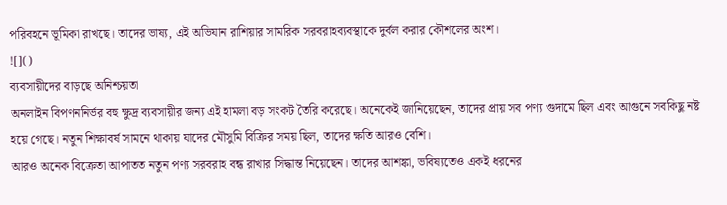পরিবহনে ভূমিকা রাখছে। তাদের ভাষ্য, এই অভিযান রাশিয়ার সামরিক সরবরাহব্যবস্থাকে দুর্বল করার কৌশলের অংশ।
![]()
ব্যবসায়ীদের বাড়ছে অনিশ্চয়তা
অনলাইন বিপণননির্ভর বহু ক্ষুদ্র ব্যবসায়ীর জন্য এই হামলা বড় সংকট তৈরি করেছে। অনেকেই জানিয়েছেন, তাদের প্রায় সব পণ্য গুদামে ছিল এবং আগুনে সবকিছু নষ্ট হয়ে গেছে। নতুন শিক্ষাবর্ষ সামনে থাকায় যাদের মৌসুমি বিক্রির সময় ছিল, তাদের ক্ষতি আরও বেশি।
আরও অনেক বিক্রেতা আপাতত নতুন পণ্য সরবরাহ বন্ধ রাখার সিদ্ধান্ত নিয়েছেন। তাদের আশঙ্কা, ভবিষ্যতেও একই ধরনের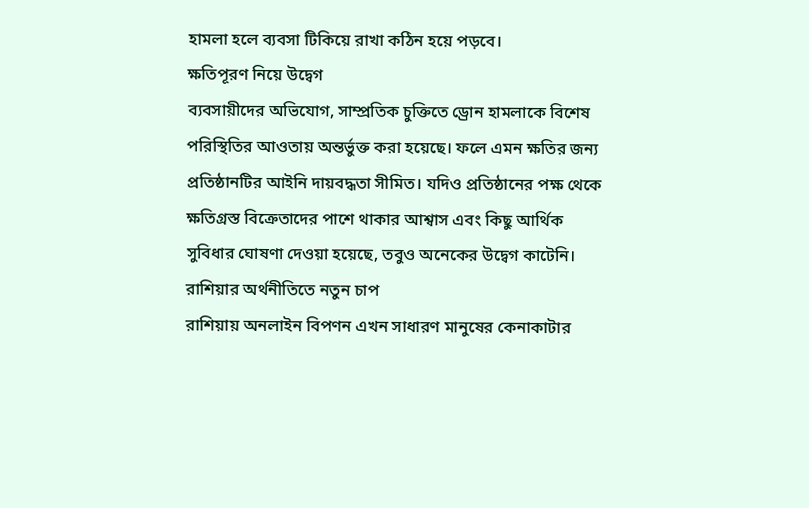হামলা হলে ব্যবসা টিকিয়ে রাখা কঠিন হয়ে পড়বে।
ক্ষতিপূরণ নিয়ে উদ্বেগ
ব্যবসায়ীদের অভিযোগ, সাম্প্রতিক চুক্তিতে ড্রোন হামলাকে বিশেষ পরিস্থিতির আওতায় অন্তর্ভুক্ত করা হয়েছে। ফলে এমন ক্ষতির জন্য প্রতিষ্ঠানটির আইনি দায়বদ্ধতা সীমিত। যদিও প্রতিষ্ঠানের পক্ষ থেকে ক্ষতিগ্রস্ত বিক্রেতাদের পাশে থাকার আশ্বাস এবং কিছু আর্থিক সুবিধার ঘোষণা দেওয়া হয়েছে, তবুও অনেকের উদ্বেগ কাটেনি।
রাশিয়ার অর্থনীতিতে নতুন চাপ
রাশিয়ায় অনলাইন বিপণন এখন সাধারণ মানুষের কেনাকাটার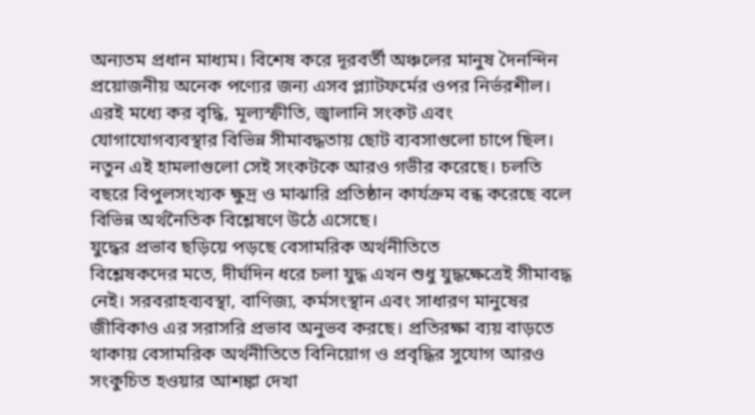অন্যতম প্রধান মাধ্যম। বিশেষ করে দূরবর্তী অঞ্চলের মানুষ দৈনন্দিন প্রয়োজনীয় অনেক পণ্যের জন্য এসব প্ল্যাটফর্মের ওপর নির্ভরশীল।
এরই মধ্যে কর বৃদ্ধি, মূল্যস্ফীতি, জ্বালানি সংকট এবং যোগাযোগব্যবস্থার বিভিন্ন সীমাবদ্ধতায় ছোট ব্যবসাগুলো চাপে ছিল। নতুন এই হামলাগুলো সেই সংকটকে আরও গভীর করেছে। চলতি বছরে বিপুলসংখ্যক ক্ষুদ্র ও মাঝারি প্রতিষ্ঠান কার্যক্রম বন্ধ করেছে বলে বিভিন্ন অর্থনৈতিক বিশ্লেষণে উঠে এসেছে।
যুদ্ধের প্রভাব ছড়িয়ে পড়ছে বেসামরিক অর্থনীতিতে
বিশ্লেষকদের মতে, দীর্ঘদিন ধরে চলা যুদ্ধ এখন শুধু যুদ্ধক্ষেত্রেই সীমাবদ্ধ নেই। সরবরাহব্যবস্থা, বাণিজ্য, কর্মসংস্থান এবং সাধারণ মানুষের জীবিকাও এর সরাসরি প্রভাব অনুভব করছে। প্রতিরক্ষা ব্যয় বাড়তে থাকায় বেসামরিক অর্থনীতিতে বিনিয়োগ ও প্রবৃদ্ধির সুযোগ আরও সংকুচিত হওয়ার আশঙ্কা দেখা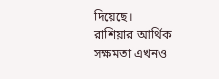দিয়েছে।
রাশিয়ার আর্থিক সক্ষমতা এখনও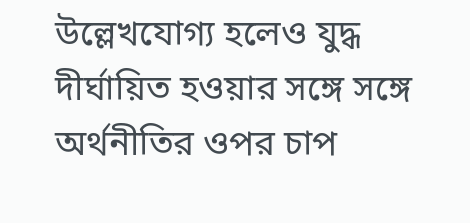উল্লেখযোগ্য হলেও যুদ্ধ দীর্ঘায়িত হওয়ার সঙ্গে সঙ্গে অর্থনীতির ওপর চাপ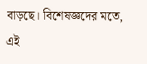বাড়ছে। বিশেষজ্ঞদের মতে, এই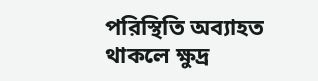পরিস্থিতি অব্যাহত থাকলে ক্ষুদ্র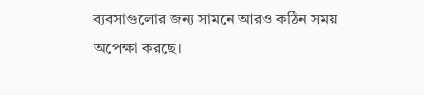ব্যবসাগুলোর জন্য সামনে আরও কঠিন সময় অপেক্ষা করছে।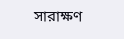সারাক্ষণ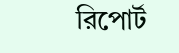রিপোর্ট